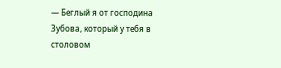— Беглый я от господина Зубова, который у тебя в столовом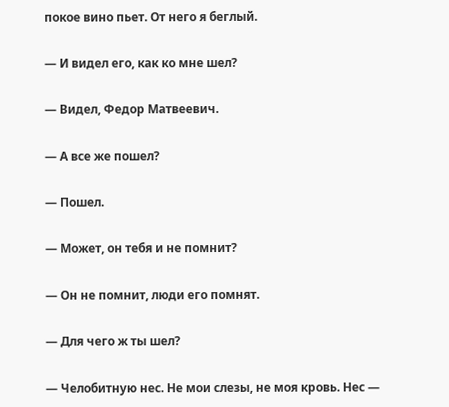покое вино пьет. От него я беглый.

— И видел его, как ко мне шел?

— Видел, Федор Матвеевич.

— А все же пошел?

— Пошел.

— Может, он тебя и не помнит?

— Он не помнит, люди его помнят.

— Для чего ж ты шел?

— Челобитную нес. Не мои слезы, не моя кровь. Нес —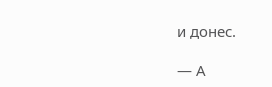и донес.

— А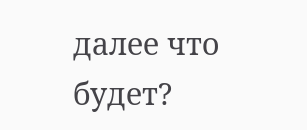далее что будет?